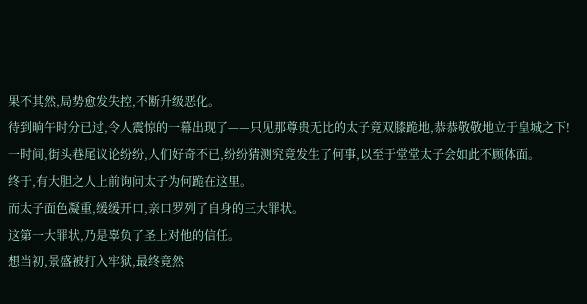果不其然,局势愈发失控,不断升级恶化。
待到晌午时分已过,令人震惊的一幕出现了——只见那尊贵无比的太子竟双膝跪地,恭恭敬敬地立于皇城之下!
一时间,街头巷尾议论纷纷,人们好奇不已,纷纷猜测究竟发生了何事,以至于堂堂太子会如此不顾体面。
终于,有大胆之人上前询问太子为何跪在这里。
而太子面色凝重,缓缓开口,亲口罗列了自身的三大罪状。
这第一大罪状,乃是辜负了圣上对他的信任。
想当初,景盛被打入牢狱,最终竟然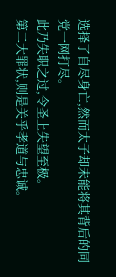选择了自尽身亡,然而太子却未能将其背后的同党一网打尽。
此乃失职之过,令圣上失望至极。
第二大罪状,则是关乎孝道与忠诚。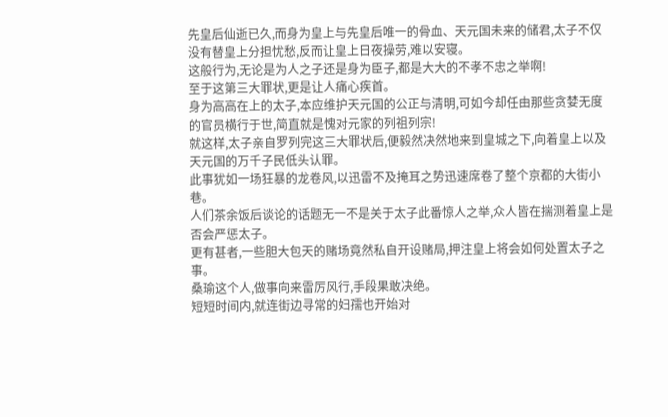先皇后仙逝已久,而身为皇上与先皇后唯一的骨血、天元国未来的储君,太子不仅没有替皇上分担忧愁,反而让皇上日夜操劳,难以安寝。
这般行为,无论是为人之子还是身为臣子,都是大大的不孝不忠之举啊!
至于这第三大罪状,更是让人痛心疾首。
身为高高在上的太子,本应维护天元国的公正与清明,可如今却任由那些贪婪无度的官员横行于世,简直就是愧对元家的列祖列宗!
就这样,太子亲自罗列完这三大罪状后,便毅然决然地来到皇城之下,向着皇上以及天元国的万千子民低头认罪。
此事犹如一场狂暴的龙卷风,以迅雷不及掩耳之势迅速席卷了整个京都的大街小巷。
人们茶余饭后谈论的话题无一不是关于太子此番惊人之举,众人皆在揣测着皇上是否会严惩太子。
更有甚者,一些胆大包天的赌场竟然私自开设赌局,押注皇上将会如何处置太子之事。
桑瑜这个人,做事向来雷厉风行,手段果敢决绝。
短短时间内,就连街边寻常的妇孺也开始对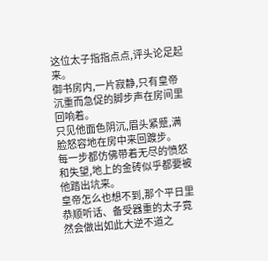这位太子指指点点,评头论足起来。
御书房内,一片寂静,只有皇帝沉重而急促的脚步声在房间里回响着。
只见他面色阴沉,眉头紧蹙,满脸怒容地在房中来回踱步。
每一步都仿佛带着无尽的愤怒和失望,地上的金砖似乎都要被他踏出坑来。
皇帝怎么也想不到,那个平日里恭顺听话、备受器重的太子竟然会做出如此大逆不道之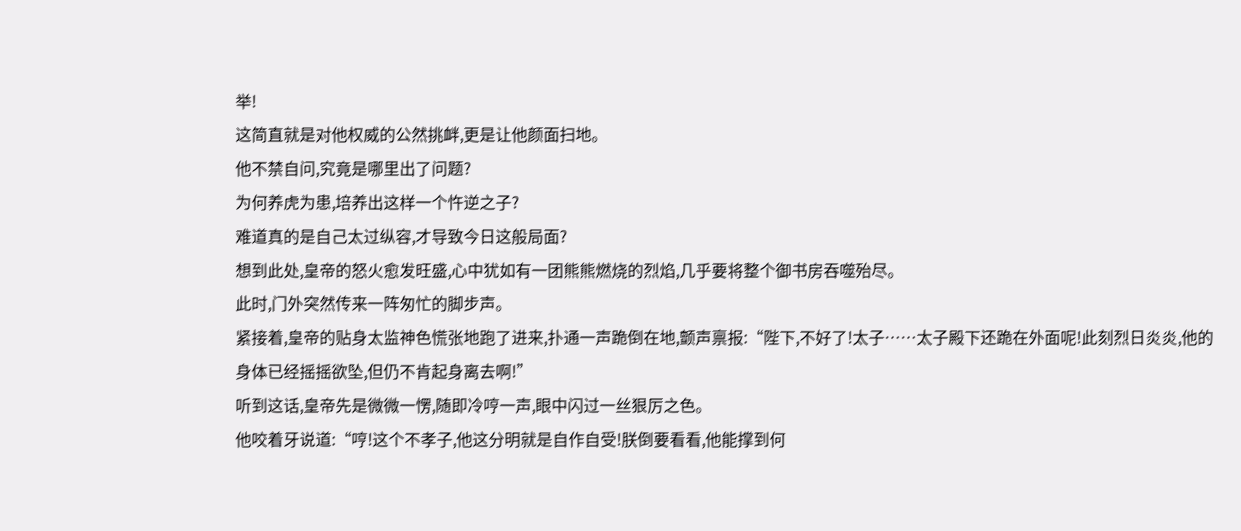举!
这简直就是对他权威的公然挑衅,更是让他颜面扫地。
他不禁自问,究竟是哪里出了问题?
为何养虎为患,培养出这样一个忤逆之子?
难道真的是自己太过纵容,才导致今日这般局面?
想到此处,皇帝的怒火愈发旺盛,心中犹如有一团熊熊燃烧的烈焰,几乎要将整个御书房吞噬殆尽。
此时,门外突然传来一阵匆忙的脚步声。
紧接着,皇帝的贴身太监神色慌张地跑了进来,扑通一声跪倒在地,颤声禀报:“陛下,不好了!太子……太子殿下还跪在外面呢!此刻烈日炎炎,他的身体已经摇摇欲坠,但仍不肯起身离去啊!”
听到这话,皇帝先是微微一愣,随即冷哼一声,眼中闪过一丝狠厉之色。
他咬着牙说道:“哼!这个不孝子,他这分明就是自作自受!朕倒要看看,他能撑到何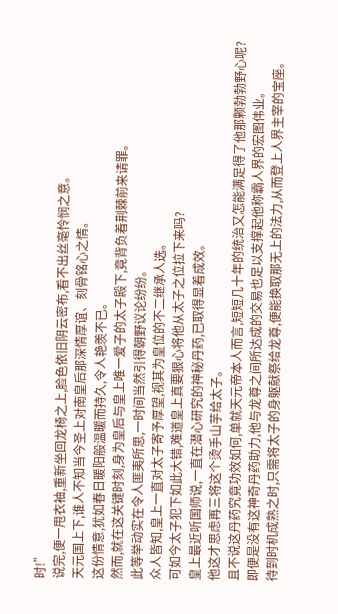时!”
说完,便一甩衣袖,重新坐回龙椅之上,脸色依旧阴云密布,看不出丝毫怜悯之意。
天元国上下,谁人不知当今圣上对南皇后那深情厚谊、刻骨铭心之情。
这份情意,犹如春日暖阳般温暖而持久,令人艳羡不已。
然而,就在这关键时刻,身为皇后与皇上唯一爱子的太子殿下,竟背负着荆棘前来请罪。
此等举动实在令人匪夷所思,一时间当然引得朝野议论纷纷。
众人皆知,皇上一直对太子寄予厚望,视其为皇位的不二继承人选。
可如今太子犯下如此大错,难道皇上真要狠心将他从太子之位拉下来吗?
皇上最近听国师说,一直在潜心研究的神秘丹药,已取得显着成效。
他这才思虑再三将这个烫手山芋给太子。
且不说这丹药究竟功效如何,单就天元帝本人而言,短短几十年的统治又怎能满足得了他那颗勃勃野心呢?
即便是没有这神奇丹药助力,他与龙尊之间所达成的交易也足以支撑起他称霸人界的宏图伟业。
待到时机成熟之时,只需将太子的身躯献祭给龙尊,便能换取那无上的法力,从而登上人界主宰的宝座。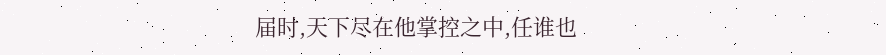届时,天下尽在他掌控之中,任谁也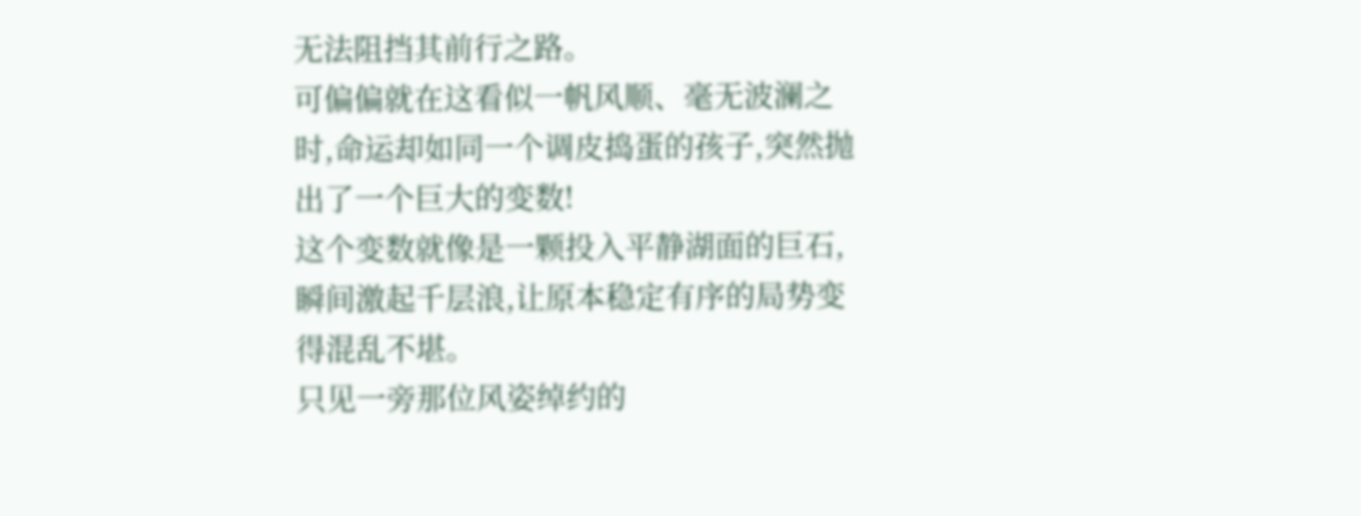无法阻挡其前行之路。
可偏偏就在这看似一帆风顺、毫无波澜之时,命运却如同一个调皮捣蛋的孩子,突然抛出了一个巨大的变数!
这个变数就像是一颗投入平静湖面的巨石,瞬间激起千层浪,让原本稳定有序的局势变得混乱不堪。
只见一旁那位风姿绰约的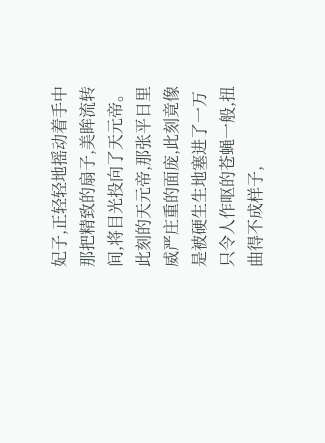妃子,正轻轻地摇动着手中那把精致的扇子,美眸流转间,将目光投向了天元帝。
此刻的天元帝,那张平日里威严庄重的面庞,此刻竟像是被硬生生地塞进了一万只令人作呕的苍蝇一般,扭曲得不成样子,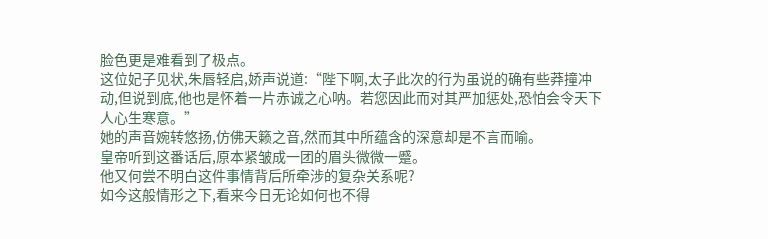脸色更是难看到了极点。
这位妃子见状,朱唇轻启,娇声说道:“陛下啊,太子此次的行为虽说的确有些莽撞冲动,但说到底,他也是怀着一片赤诚之心呐。若您因此而对其严加惩处,恐怕会令天下人心生寒意。”
她的声音婉转悠扬,仿佛天籁之音,然而其中所蕴含的深意却是不言而喻。
皇帝听到这番话后,原本紧皱成一团的眉头微微一蹙。
他又何尝不明白这件事情背后所牵涉的复杂关系呢?
如今这般情形之下,看来今日无论如何也不得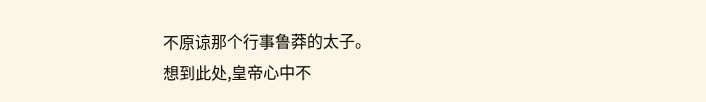不原谅那个行事鲁莽的太子。
想到此处,皇帝心中不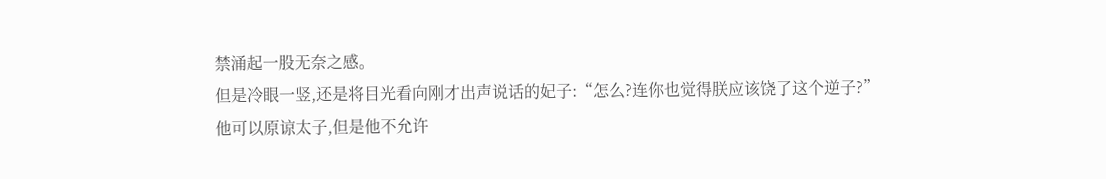禁涌起一股无奈之感。
但是冷眼一竖,还是将目光看向刚才出声说话的妃子:“怎么?连你也觉得朕应该饶了这个逆子?”
他可以原谅太子,但是他不允许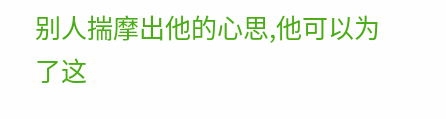别人揣摩出他的心思,他可以为了这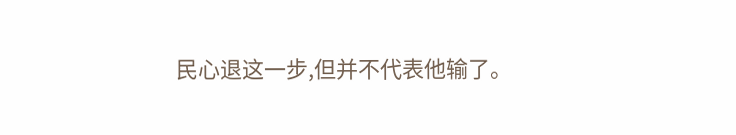民心退这一步,但并不代表他输了。